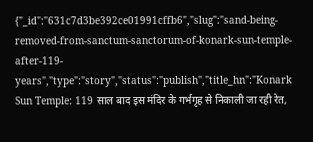{"_id":"631c7d3be392ce01991cffb6","slug":"sand-being-removed-from-sanctum-sanctorum-of-konark-sun-temple-after-119-years","type":"story","status":"publish","title_hn":"Konark Sun Temple: 119 साल बाद इस मंदिर के गर्भगृह से निकाली जा रही रेत,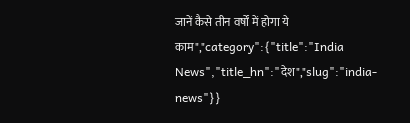जानें कैसे तीन वर्षों में होगा ये काम","category":{"title":"India News","title_hn":"देश","slug":"india-news"}}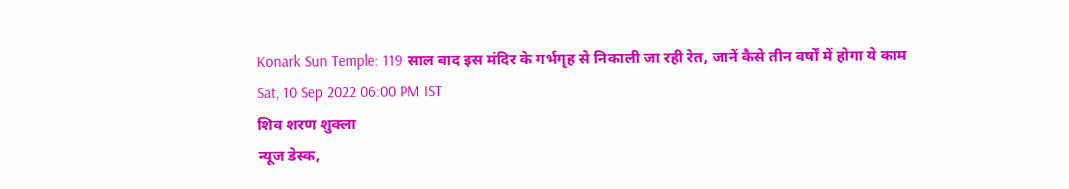Konark Sun Temple: 119 साल बाद इस मंदिर के गर्भगृह से निकाली जा रही रेत, जानें कैसे तीन वर्षों में होगा ये काम
Sat, 10 Sep 2022 06:00 PM IST
शिव शरण शुक्ला
न्यूज डेस्क,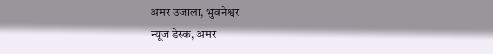अमर उजाला, भुवनेश्वर
न्यूज डेस्क, अमर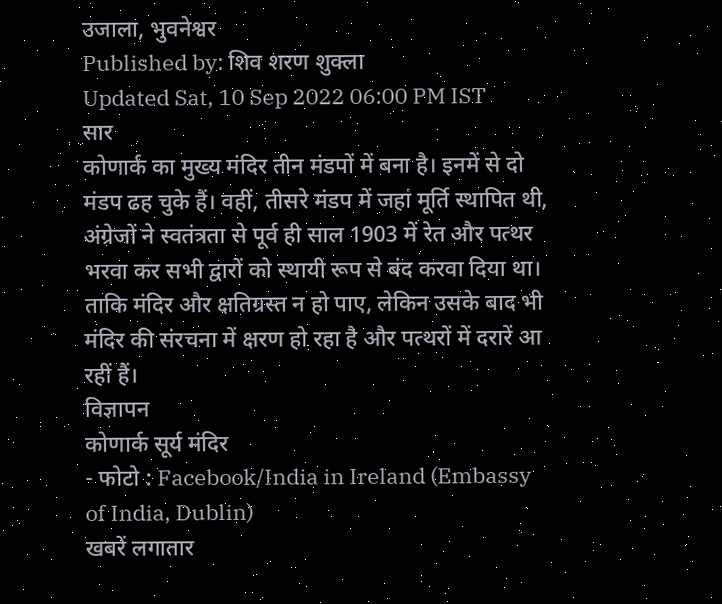उजाला, भुवनेश्वर
Published by: शिव शरण शुक्ला
Updated Sat, 10 Sep 2022 06:00 PM IST
सार
कोणार्क का मुख्य मंदिर तीन मंडपों में बना है। इनमें से दो मंडप ढह चुके हैं। वहीं, तीसरे मंडप में जहां मूर्ति स्थापित थी, अंग्रेजों ने स्वतंत्रता से पूर्व ही साल 1903 में रेत और पत्थर भरवा कर सभी द्वारों को स्थायी रूप से बंद करवा दिया था। ताकि मंदिर और क्षतिग्रस्त न हो पाए, लेकिन उसके बाद भी मंदिर की संरचना में क्षरण हो रहा है और पत्थरों में दरारें आ रहीं हैं।
विज्ञापन
कोणार्क सूर्य मंदिर
- फोटो : Facebook/India in Ireland (Embassy of India, Dublin)
खबरें लगातार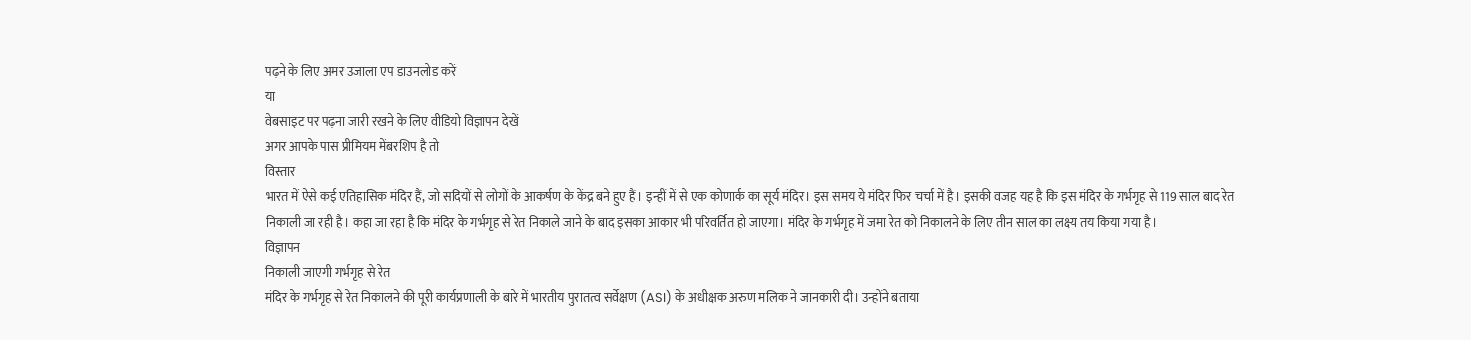पढ़ने के लिए अमर उजाला एप डाउनलोड करें
या
वेबसाइट पर पढ़ना जारी रखने के लिए वीडियो विज्ञापन देखें
अगर आपके पास प्रीमियम मेंबरशिप है तो
विस्तार
भारत में ऐसे कई एतिहासिक मंदिर हैं, जो सदियों से लोगों के आकर्षण के केंद्र बने हुए हैं। इन्हीं में से एक कोणार्क का सूर्य मंदिर। इस समय ये मंदिर फिर चर्चा में है। इसकी वजह यह है कि इस मंदिर के गर्भगृह से 119 साल बाद रेत निकाली जा रही है। कहा जा रहा है कि मंदिर के गर्भगृह से रेत निकाले जाने के बाद इसका आकार भी परिवर्तित हो जाएगा। मंदिर के गर्भगृह में जमा रेत को निकालने के लिए तीन साल का लक्ष्य तय किया गया है।
विज्ञापन
निकाली जाएगी गर्भगृह से रेत
मंदिर के गर्भगृह से रेत निकालने की पूरी कार्यप्रणाली के बारे में भारतीय पुरातत्व सर्वेक्षण (ASI) के अधीक्षक अरुण मलिक ने जानकारी दी। उन्होंने बताया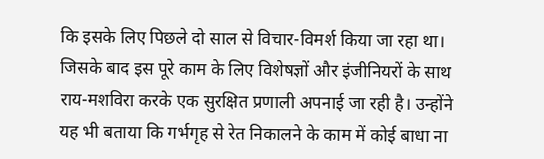कि इसके लिए पिछले दो साल से विचार-विमर्श किया जा रहा था। जिसके बाद इस पूरे काम के लिए विशेषज्ञों और इंजीनियरों के साथ राय-मशविरा करके एक सुरक्षित प्रणाली अपनाई जा रही है। उन्होंने यह भी बताया कि गर्भगृह से रेत निकालने के काम में कोई बाधा ना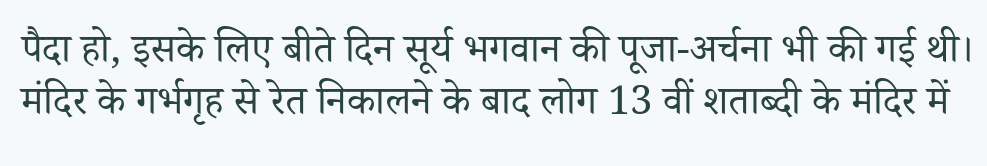पैदा हो, इसके लिए बीते दिन सूर्य भगवान की पूजा-अर्चना भी की गई थी। मंदिर के गर्भगृह से रेत निकालने के बाद लोग 13 वीं शताब्दी के मंदिर में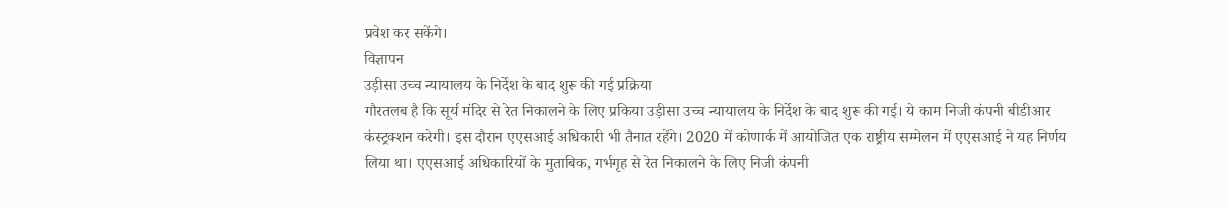प्रवेश कर सकेंगे।
विज्ञापन
उड़ीसा उच्च न्यायालय के निर्देश के बाद शुरू की गई प्रक्रिया
गौरतलब है कि सूर्य मंदिर से रेत निकालने के लिए प्रकिया उड़ीसा उच्च न्यायालय के निर्देश के बाद शुरू की गई। ये काम निजी कंपनी बीडीआर कंस्ट्रक्शन करेगी। इस दौरान एएसआई अधिकारी भी तैनात रहेंगे। 2020 में कोणार्क में आयोजित एक राष्ट्रीय सम्मेलन में एएसआई ने यह निर्णय लिया था। एएसआई अधिकारियों के मुताबिक, गर्भगृह से रेत निकालने के लिए निजी कंपनी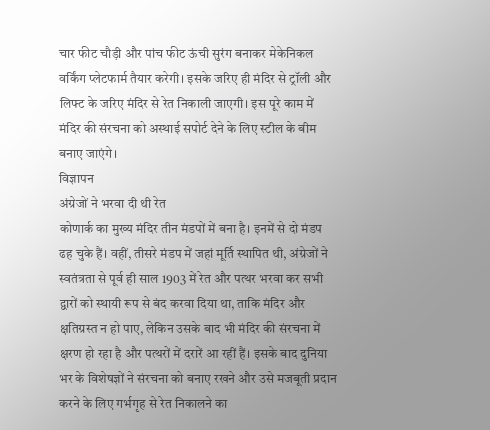चार फीट चौड़ी और पांच फीट ऊंची सुरंग बनाकर मेकेनिकल वर्किंग प्लेटफार्म तैयार करेगी। इसके जरिए ही मंदिर से ट्रॉली और लिफ्ट के जरिए मंदिर से रेत निकाली जाएगी। इस पूरे काम में मंदिर की संरचना को अस्थाई सपोर्ट देने के लिए स्टील के बीम बनाए जाएंगे।
विज्ञापन
अंग्रेजों ने भरवा दी थी रेत
कोणार्क का मुख्य मंदिर तीन मंडपों में बना है। इनमें से दो मंडप ढह चुके हैं। वहीं, तीसरे मंडप में जहां मूर्ति स्थापित थी, अंग्रेजों ने स्वतंत्रता से पूर्व ही साल 1903 में रेत और पत्थर भरवा कर सभी द्वारों को स्थायी रूप से बंद करवा दिया था, ताकि मंदिर और क्षतिग्रस्त न हो पाए, लेकिन उसके बाद भी मंदिर की संरचना में क्षरण हो रहा है और पत्थरों में दरारें आ रहीं हैं। इसके बाद दुनिया भर के विशेषज्ञों ने संरचना को बनाए रखने और उसे मजबूती प्रदान करने के लिए गर्भगृह से रेत निकालने का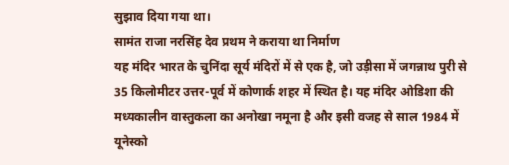सुझाव दिया गया था।
सामंत राजा नरसिंह देव प्रथम ने कराया था निर्माण
यह मंदिर भारत के चुनिंदा सूर्य मंदिरों में से एक है, जो उड़ीसा में जगन्नाथ पुरी से 35 किलोमीटर उत्तर-पूर्व में कोणार्क शहर में स्थित है। यह मंदिर ओडिशा की मध्यकालीन वास्तुकला का अनोखा नमूना है और इसी वजह से साल 1984 में यूनेस्को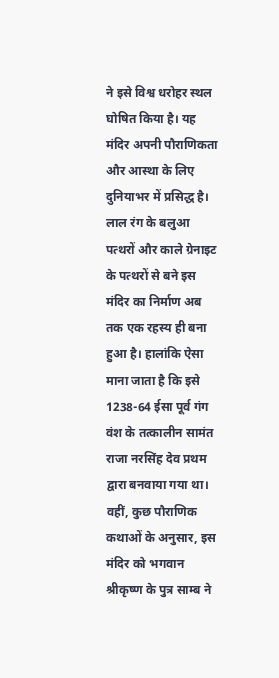ने इसे विश्व धरोहर स्थल घोषित किया है। यह मंदिर अपनी पौराणिकता और आस्था के लिए दुनियाभर में प्रसिद्ध है। लाल रंग के बलुआ पत्थरों और काले ग्रेनाइट के पत्थरों से बने इस मंदिर का निर्माण अब तक एक रहस्य ही बना हुआ है। हालांकि ऐसा माना जाता है कि इसे 1238-64 ईसा पूर्व गंग वंश के तत्कालीन सामंत राजा नरसिंह देव प्रथम द्वारा बनवाया गया था। वहीं, कुछ पौराणिक कथाओं के अनुसार, इस मंदिर को भगवान श्रीकृष्ण के पुत्र साम्ब ने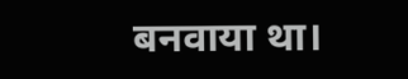बनवाया था।